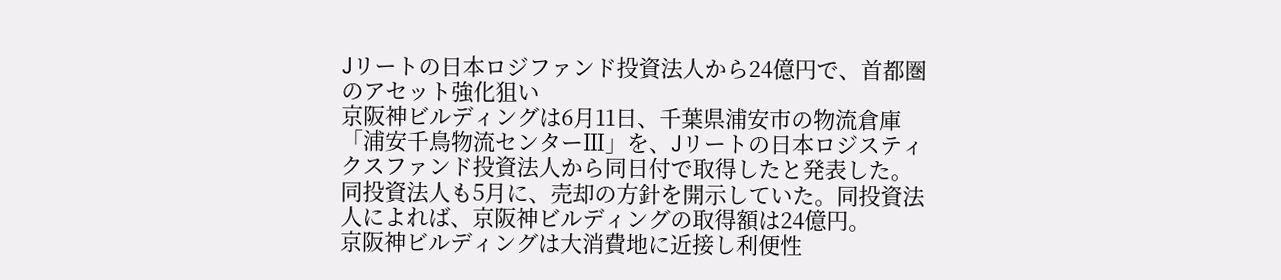Jリートの日本ロジファンド投資法人から24億円で、首都圏のアセット強化狙い
京阪神ビルディングは6月11日、千葉県浦安市の物流倉庫「浦安千鳥物流センターⅢ」を、Jリートの日本ロジスティクスファンド投資法人から同日付で取得したと発表した。
同投資法人も5月に、売却の方針を開示していた。同投資法人によれば、京阪神ビルディングの取得額は24億円。
京阪神ビルディングは大消費地に近接し利便性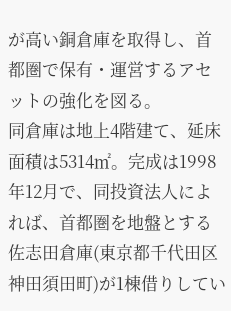が高い銅倉庫を取得し、首都圏で保有・運営するアセットの強化を図る。
同倉庫は地上4階建て、延床面積は5314㎡。完成は1998年12月で、同投資法人によれば、首都圏を地盤とする佐志田倉庫(東京都千代田区神田須田町)が1棟借りしてい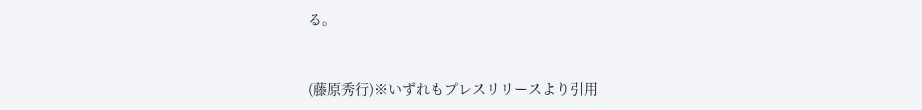る。


(藤原秀行)※いずれもプレスリリースより引用